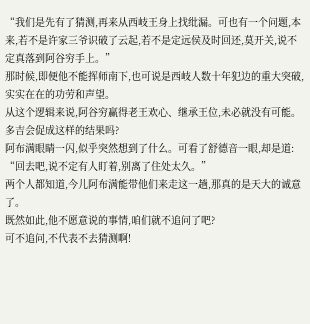“我们是先有了猜测,再来从西岐王身上找纰漏。可也有一个问题,本来,若不是许家三爷识破了云起,若不是定远侯及时回还,莫开关,说不定真落到阿谷穷手上。”
那时候,即便他不能挥师南下,也可说是西岐人数十年犯边的重大突破,实实在在的功劳和声望。
从这个逻辑来说,阿谷穷赢得老王欢心、继承王位,未必就没有可能。
多吉会促成这样的结果吗?
阿布满眼睛一闪,似乎突然想到了什么。可看了舒德音一眼,却是道:
“回去吧,说不定有人盯着,别离了住处太久。”
两个人都知道,今儿阿布满能带他们来走这一趟,那真的是天大的诚意了。
既然如此,他不愿意说的事情,咱们就不追问了吧?
可不追问,不代表不去猜测啊!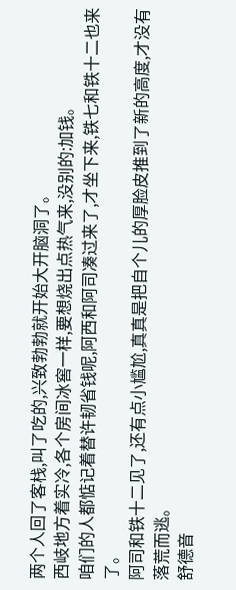两个人回了客栈,叫了吃的,兴致勃勃就开始大开脑洞了。
西岐地方着实冷,各个房间冰窖一样,要想烧出点热气来,没别的:加钱。
咱们的人都惦记着替许韧省钱呢,阿西和阿司凑过来了,才坐下来,铁七和铁十二也来了。
阿司和铁十二见了,还有点小尴尬,真真是把自个儿的厚脸皮推到了新的高度,才没有落荒而逃。
舒德音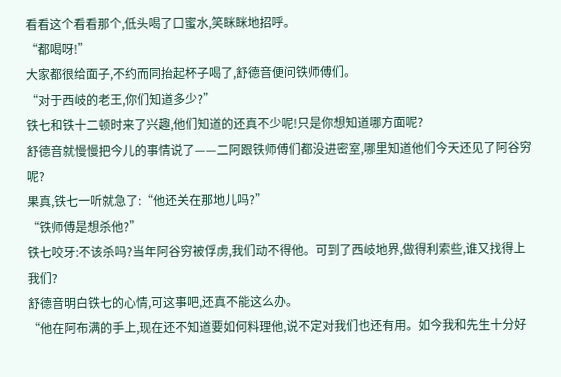看看这个看看那个,低头喝了口蜜水,笑眯眯地招呼。
“都喝呀!”
大家都很给面子,不约而同抬起杯子喝了,舒德音便问铁师傅们。
“对于西岐的老王,你们知道多少?”
铁七和铁十二顿时来了兴趣,他们知道的还真不少呢!只是你想知道哪方面呢?
舒德音就慢慢把今儿的事情说了——二阿跟铁师傅们都没进密室,哪里知道他们今天还见了阿谷穷呢?
果真,铁七一听就急了:“他还关在那地儿吗?”
“铁师傅是想杀他?”
铁七咬牙:不该杀吗?当年阿谷穷被俘虏,我们动不得他。可到了西岐地界,做得利索些,谁又找得上我们?
舒德音明白铁七的心情,可这事吧,还真不能这么办。
“他在阿布满的手上,现在还不知道要如何料理他,说不定对我们也还有用。如今我和先生十分好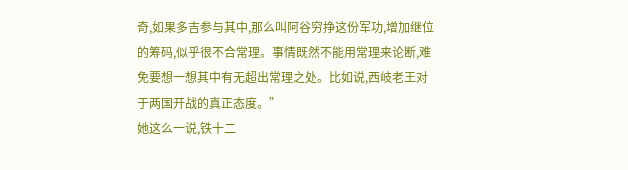奇,如果多吉参与其中,那么叫阿谷穷挣这份军功,增加继位的筹码,似乎很不合常理。事情既然不能用常理来论断,难免要想一想其中有无超出常理之处。比如说,西岐老王对于两国开战的真正态度。”
她这么一说,铁十二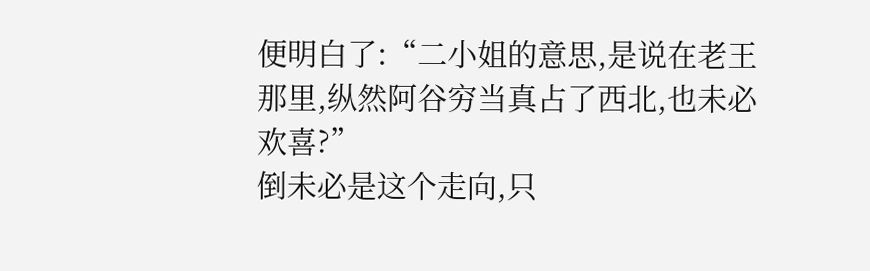便明白了:“二小姐的意思,是说在老王那里,纵然阿谷穷当真占了西北,也未必欢喜?”
倒未必是这个走向,只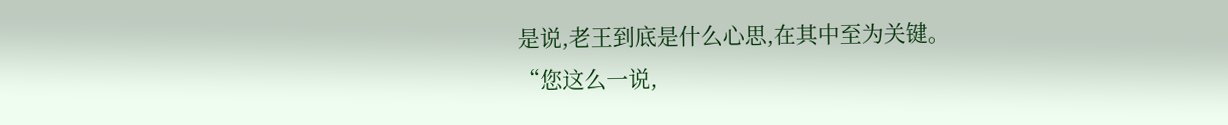是说,老王到底是什么心思,在其中至为关键。
“您这么一说,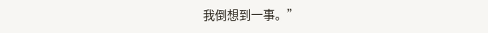我倒想到一事。”